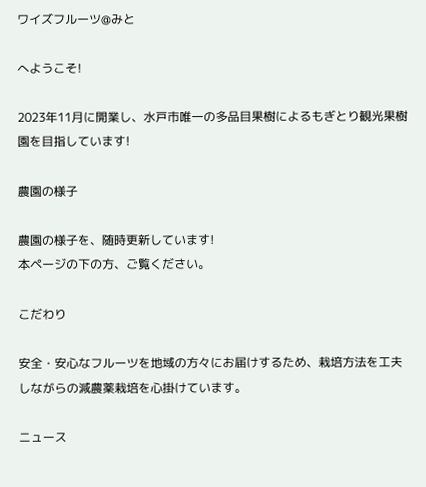ワイズフルーツ@みと

へようこそ!

2023年11月に開業し、水戸市唯一の多品目果樹によるもぎとり観光果樹園を目指しています!

農園の様子

農園の様子を、随時更新しています!
本ページの下の方、ご覧ください。

こだわり

安全・安心なフルーツを地域の方々にお届けするため、栽培方法を工夫しながらの減農薬栽培を心掛けています。

ニュース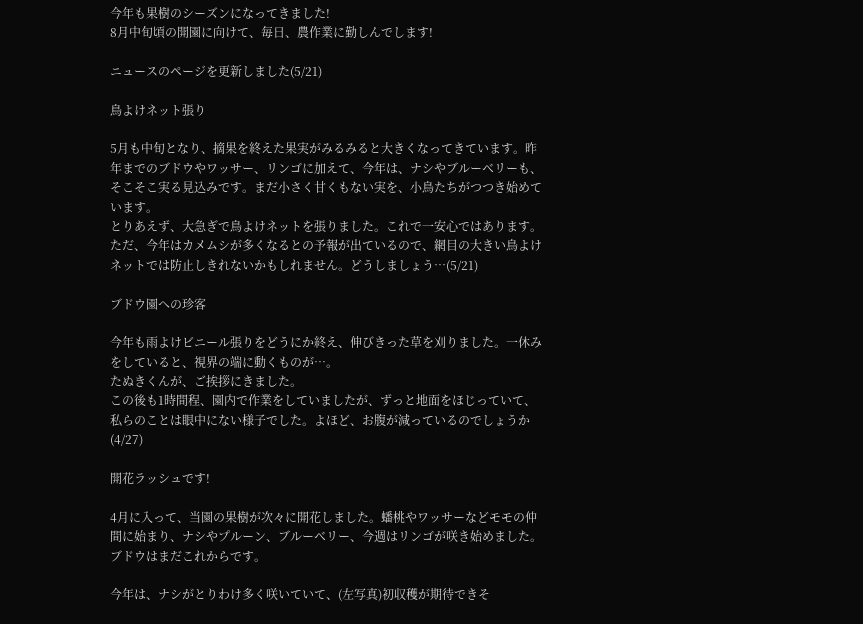今年も果樹のシーズンになってきました!
8月中旬頃の開園に向けて、毎日、農作業に勤しんでします!

ニュースのページを更新しました(5/21)

鳥よけネット張り

5月も中旬となり、摘果を終えた果実がみるみると大きくなってきています。昨年までのブドウやワッサー、リンゴに加えて、今年は、ナシやブルーベリーも、そこそこ実る見込みです。まだ小さく甘くもない実を、小鳥たちがつつき始めています。
とりあえず、大急ぎで鳥よけネットを張りました。これで一安心ではあります。ただ、今年はカメムシが多くなるとの予報が出ているので、網目の大きい鳥よけネットでは防止しきれないかもしれません。どうしましょう…(5/21)

ブドウ園への珍客

今年も雨よけビニール張りをどうにか終え、伸びきった草を刈りました。一休みをしていると、視界の端に動くものが…。
たぬきくんが、ご挨拶にきました。
この後も1時間程、園内で作業をしていましたが、ずっと地面をほじっていて、私らのことは眼中にない様子でした。よほど、お腹が減っているのでしょうか(4/27)

開花ラッシュです!

4月に入って、当園の果樹が次々に開花しました。蟠桃やワッサーなどモモの仲間に始まり、ナシやプルーン、ブルーベリー、今週はリンゴが咲き始めました。ブドウはまだこれからです。

今年は、ナシがとりわけ多く咲いていて、(左写真)初収穫が期待できそ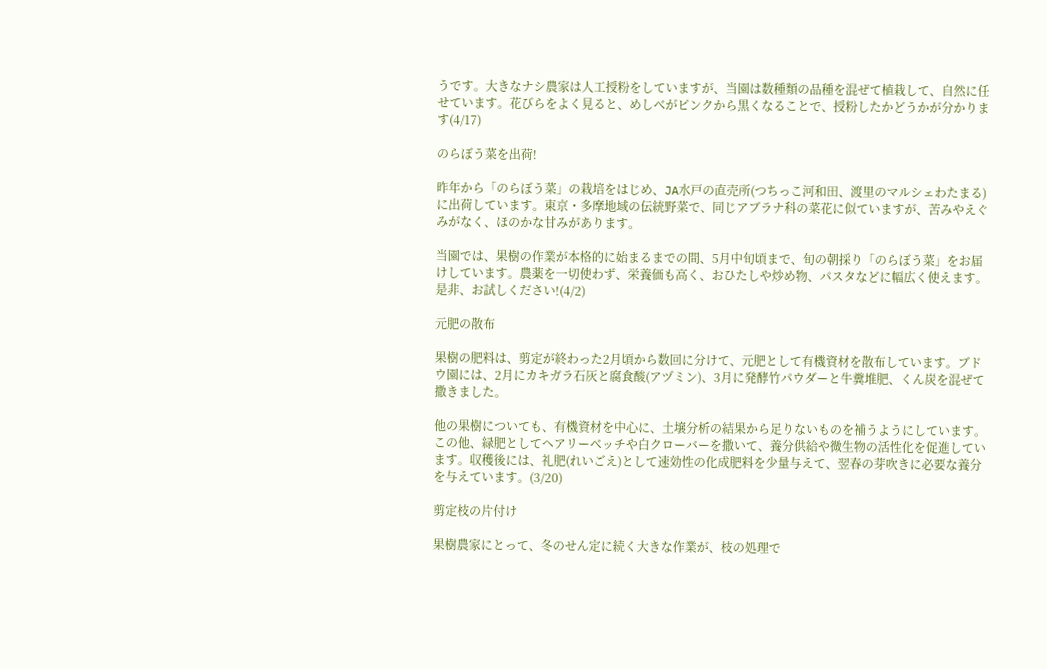うです。大きなナシ農家は人工授粉をしていますが、当園は数種類の品種を混ぜて植栽して、自然に任せています。花びらをよく見ると、めしべがピンクから黒くなることで、授粉したかどうかが分かります(4/17)

のらぼう菜を出荷!

昨年から「のらぼう菜」の栽培をはじめ、JA水戸の直売所(つちっこ河和田、渡里のマルシェわたまる)に出荷しています。東京・多摩地域の伝統野菜で、同じアブラナ科の菜花に似ていますが、苦みやえぐみがなく、ほのかな甘みがあります。

当園では、果樹の作業が本格的に始まるまでの間、5月中旬頃まで、旬の朝採り「のらぼう菜」をお届けしています。農薬を一切使わず、栄養価も高く、おひたしや炒め物、パスタなどに幅広く使えます。是非、お試しください!(4/2)

元肥の散布

果樹の肥料は、剪定が終わった2月頃から数回に分けて、元肥として有機資材を散布しています。ブドウ園には、2月にカキガラ石灰と腐食酸(アヅミン)、3月に発酵竹パウダーと牛糞堆肥、くん炭を混ぜて撒きました。

他の果樹についても、有機資材を中心に、土壌分析の結果から足りないものを補うようにしています。この他、緑肥としてヘアリーベッチや白クローバーを撒いて、養分供給や微生物の活性化を促進しています。収穫後には、礼肥(れいごえ)として速効性の化成肥料を少量与えて、翌春の芽吹きに必要な養分を与えています。(3/20)

剪定枝の片付け

果樹農家にとって、冬のせん定に続く大きな作業が、枝の処理で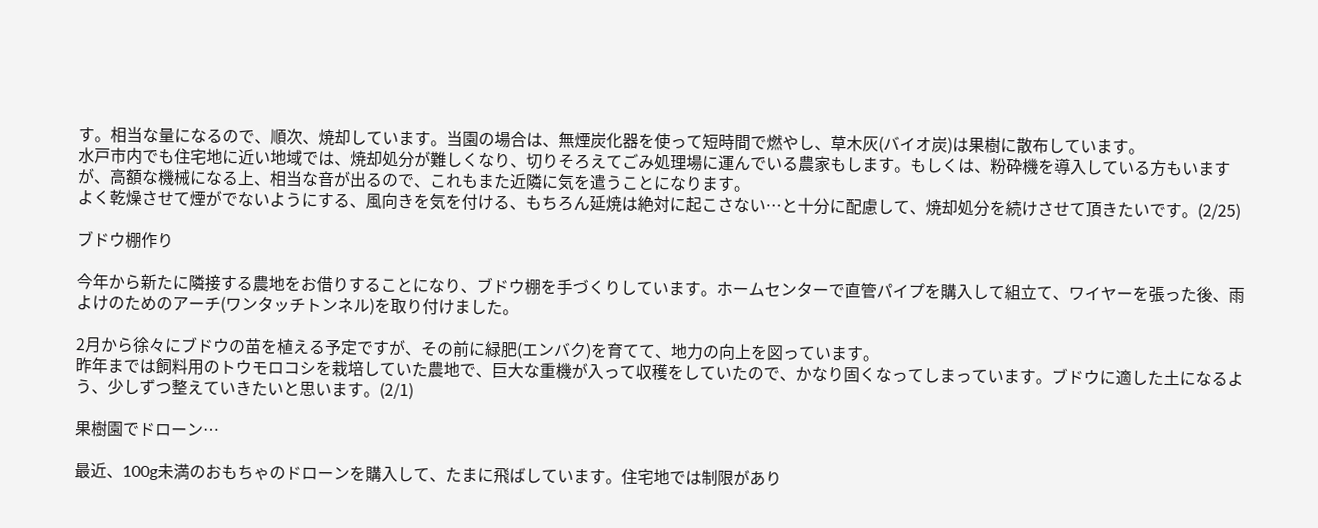す。相当な量になるので、順次、焼却しています。当園の場合は、無煙炭化器を使って短時間で燃やし、草木灰(バイオ炭)は果樹に散布しています。
水戸市内でも住宅地に近い地域では、焼却処分が難しくなり、切りそろえてごみ処理場に運んでいる農家もします。もしくは、粉砕機を導入している方もいますが、高額な機械になる上、相当な音が出るので、これもまた近隣に気を遣うことになります。
よく乾燥させて煙がでないようにする、風向きを気を付ける、もちろん延焼は絶対に起こさない…と十分に配慮して、焼却処分を続けさせて頂きたいです。(2/25)

ブドウ棚作り

今年から新たに隣接する農地をお借りすることになり、ブドウ棚を手づくりしています。ホームセンターで直管パイプを購入して組立て、ワイヤーを張った後、雨よけのためのアーチ(ワンタッチトンネル)を取り付けました。

2月から徐々にブドウの苗を植える予定ですが、その前に緑肥(エンバク)を育てて、地力の向上を図っています。
昨年までは飼料用のトウモロコシを栽培していた農地で、巨大な重機が入って収穫をしていたので、かなり固くなってしまっています。ブドウに適した土になるよう、少しずつ整えていきたいと思います。(2/1)

果樹園でドローン…

最近、100g未満のおもちゃのドローンを購入して、たまに飛ばしています。住宅地では制限があり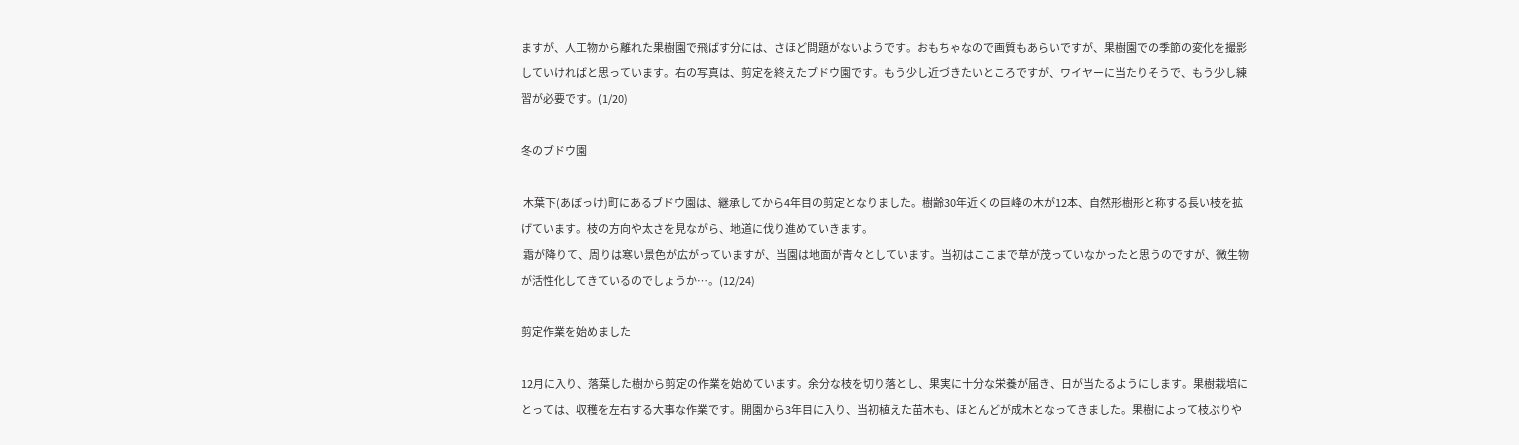ますが、人工物から離れた果樹園で飛ばす分には、さほど問題がないようです。おもちゃなので画質もあらいですが、果樹園での季節の変化を撮影していければと思っています。右の写真は、剪定を終えたブドウ園です。もう少し近づきたいところですが、ワイヤーに当たりそうで、もう少し練習が必要です。(1/20)

冬のブドウ園

 木葉下(あぼっけ)町にあるブドウ園は、継承してから4年目の剪定となりました。樹齢30年近くの巨峰の木が12本、自然形樹形と称する長い枝を拡げています。枝の方向や太さを見ながら、地道に伐り進めていきます。
 霜が降りて、周りは寒い景色が広がっていますが、当園は地面が青々としています。当初はここまで草が茂っていなかったと思うのですが、微生物が活性化してきているのでしょうか…。(12/24)

剪定作業を始めました

12月に入り、落葉した樹から剪定の作業を始めています。余分な枝を切り落とし、果実に十分な栄養が届き、日が当たるようにします。果樹栽培にとっては、収穫を左右する大事な作業です。開園から3年目に入り、当初植えた苗木も、ほとんどが成木となってきました。果樹によって枝ぶりや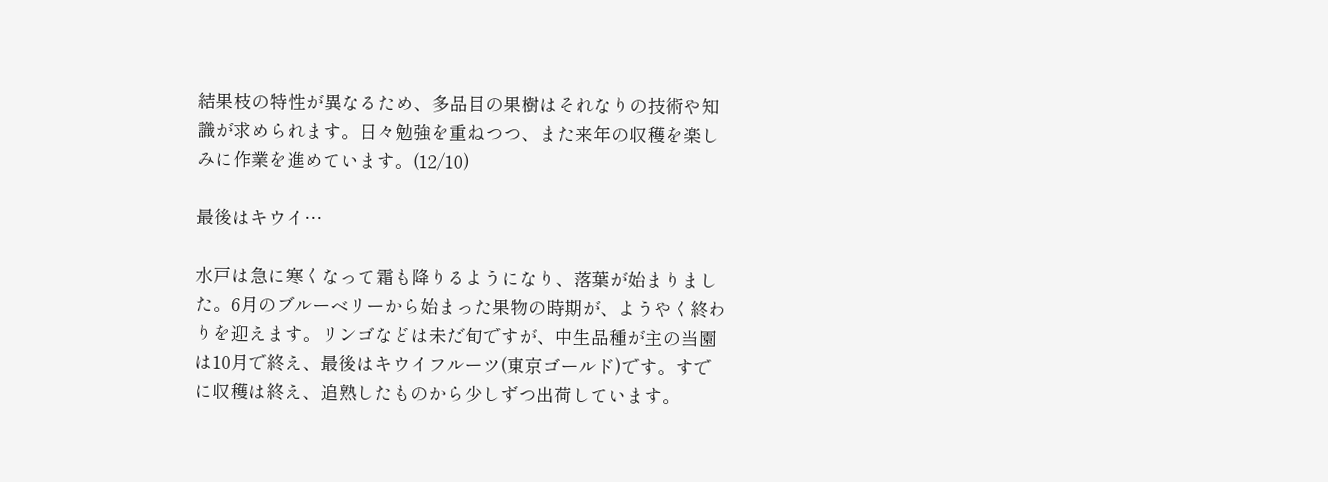結果枝の特性が異なるため、多品目の果樹はそれなりの技術や知識が求められます。日々勉強を重ねつつ、また来年の収穫を楽しみに作業を進めています。(12/10)

最後はキウイ…

水戸は急に寒くなって霜も降りるようになり、落葉が始まりました。6月のブルーベリーから始まった果物の時期が、ようやく終わりを迎えます。リンゴなどは未だ旬ですが、中生品種が主の当園は10月で終え、最後はキウイフルーツ(東京ゴールド)です。すでに収穫は終え、追熟したものから少しずつ出荷しています。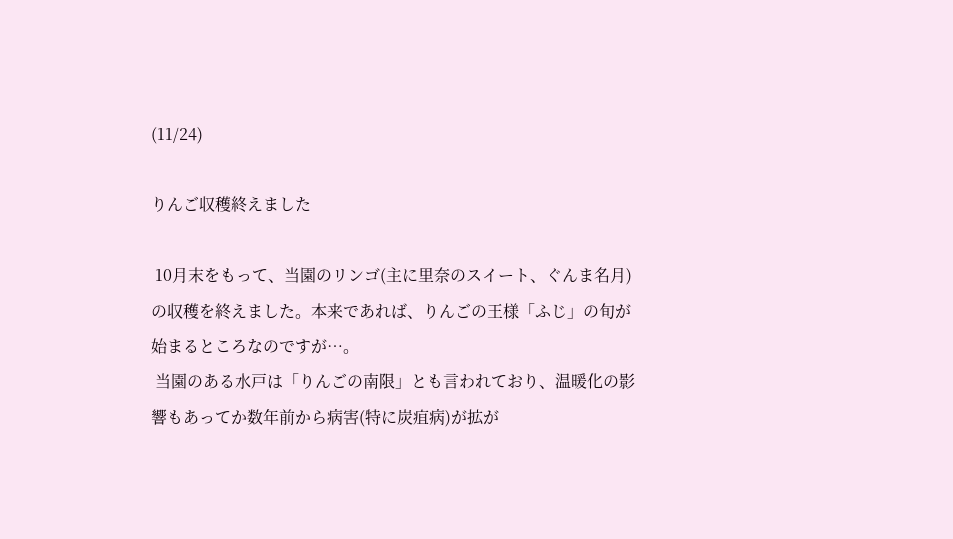(11/24)

りんご収穫終えました

 10月末をもって、当園のリンゴ(主に里奈のスイート、ぐんま名月)の収穫を終えました。本来であれば、りんごの王様「ふじ」の旬が始まるところなのですが…。
 当園のある水戸は「りんごの南限」とも言われており、温暖化の影響もあってか数年前から病害(特に炭疽病)が拡が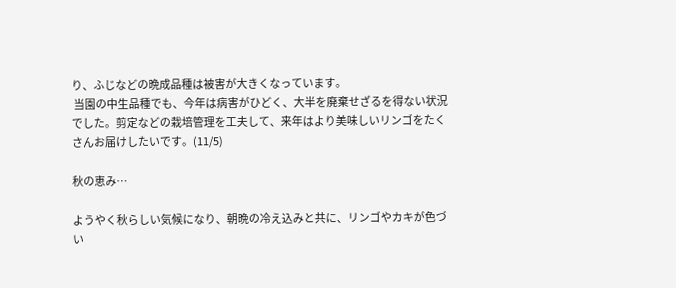り、ふじなどの晩成品種は被害が大きくなっています。
 当園の中生品種でも、今年は病害がひどく、大半を廃棄せざるを得ない状況でした。剪定などの栽培管理を工夫して、来年はより美味しいリンゴをたくさんお届けしたいです。(11/5)

秋の恵み…

ようやく秋らしい気候になり、朝晩の冷え込みと共に、リンゴやカキが色づい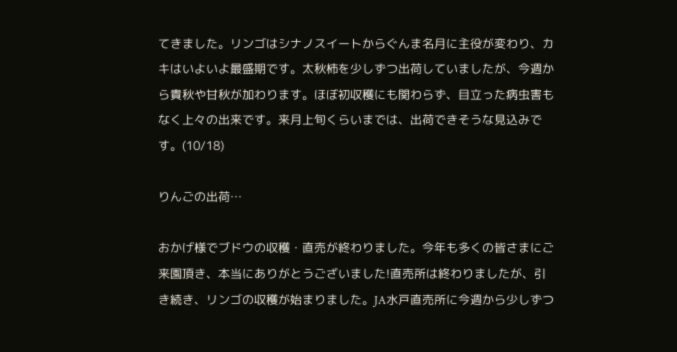てきました。リンゴはシナノスイートからぐんま名月に主役が変わり、カキはいよいよ最盛期です。太秋柿を少しずつ出荷していましたが、今週から貴秋や甘秋が加わります。ほぼ初収穫にも関わらず、目立った病虫害もなく上々の出来です。来月上旬くらいまでは、出荷できそうな見込みです。(10/18)

りんごの出荷…

おかげ様でブドウの収穫・直売が終わりました。今年も多くの皆さまにご来園頂き、本当にありがとうございました!直売所は終わりましたが、引き続き、リンゴの収穫が始まりました。JA水戸直売所に今週から少しずつ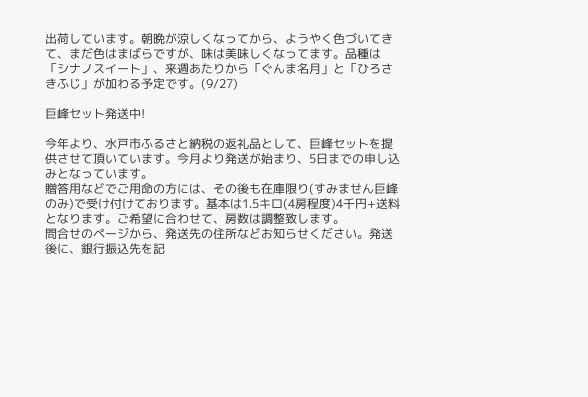出荷しています。朝晩が涼しくなってから、ようやく色づいてきて、まだ色はまばらですが、味は美味しくなってます。品種は「シナノスイート」、来週あたりから「ぐんま名月」と「ひろさきふじ」が加わる予定です。(9/27)

巨峰セット発送中!

今年より、水戸市ふるさと納税の返礼品として、巨峰セットを提供させて頂いています。今月より発送が始まり、5日までの申し込みとなっています。
贈答用などでご用命の方には、その後も在庫限り(すみません巨峰のみ)で受け付けております。基本は1.5キロ(4房程度)4千円+送料となります。ご希望に合わせて、房数は調整致します。
問合せのページから、発送先の住所などお知らせください。発送後に、銀行振込先を記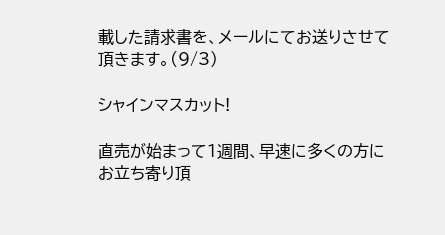載した請求書を、メールにてお送りさせて頂きます。(9/3)

シャインマスカット!

直売が始まって1週間、早速に多くの方にお立ち寄り頂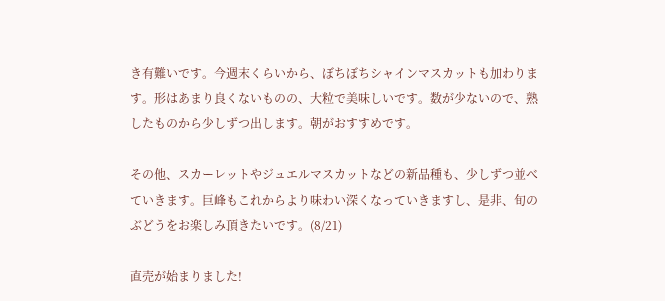き有難いです。今週末くらいから、ぼちぼちシャインマスカットも加わります。形はあまり良くないものの、大粒で美味しいです。数が少ないので、熟したものから少しずつ出します。朝がおすすめです。

その他、スカーレットやジュエルマスカットなどの新品種も、少しずつ並べていきます。巨峰もこれからより味わい深くなっていきますし、是非、旬のぶどうをお楽しみ頂きたいです。(8/21)

直売が始まりました!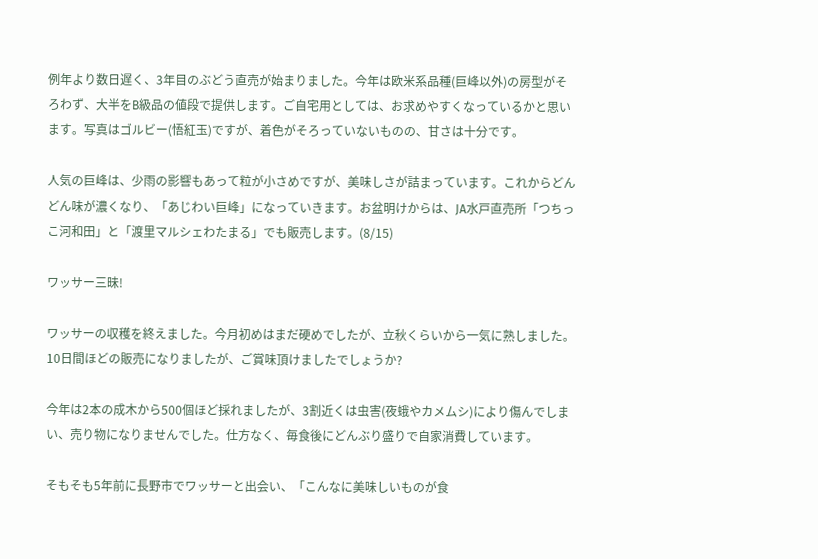例年より数日遅く、3年目のぶどう直売が始まりました。今年は欧米系品種(巨峰以外)の房型がそろわず、大半をB級品の値段で提供します。ご自宅用としては、お求めやすくなっているかと思います。写真はゴルビー(悟紅玉)ですが、着色がそろっていないものの、甘さは十分です。

人気の巨峰は、少雨の影響もあって粒が小さめですが、美味しさが詰まっています。これからどんどん味が濃くなり、「あじわい巨峰」になっていきます。お盆明けからは、JA水戸直売所「つちっこ河和田」と「渡里マルシェわたまる」でも販売します。(8/15)

ワッサー三昧!

ワッサーの収穫を終えました。今月初めはまだ硬めでしたが、立秋くらいから一気に熟しました。10日間ほどの販売になりましたが、ご賞味頂けましたでしょうか?

今年は2本の成木から500個ほど採れましたが、3割近くは虫害(夜蛾やカメムシ)により傷んでしまい、売り物になりませんでした。仕方なく、毎食後にどんぶり盛りで自家消費しています。

そもそも5年前に長野市でワッサーと出会い、「こんなに美味しいものが食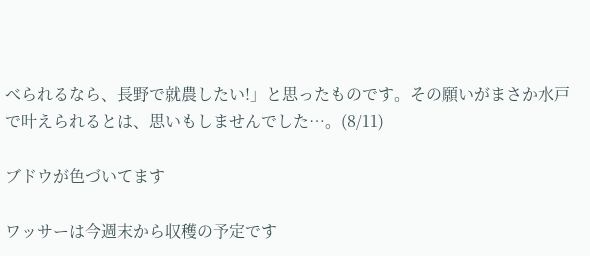べられるなら、長野で就農したい!」と思ったものです。その願いがまさか水戸で叶えられるとは、思いもしませんでした…。(8/11)

ブドウが色づいてます

ワッサーは今週末から収穫の予定です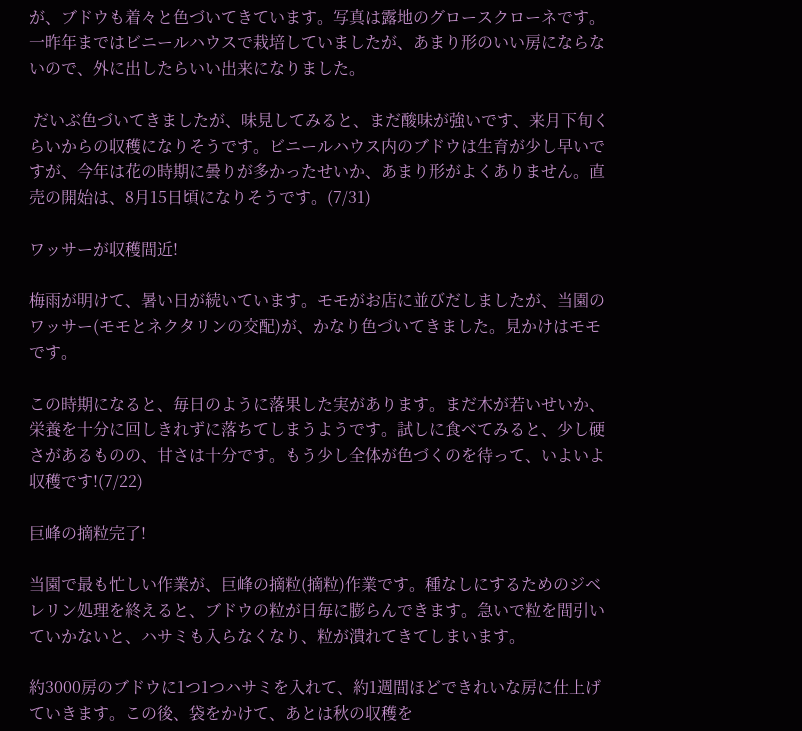が、ブドウも着々と色づいてきています。写真は露地のグロースクローネです。一昨年まではビニールハウスで栽培していましたが、あまり形のいい房にならないので、外に出したらいい出来になりました。

 だいぶ色づいてきましたが、味見してみると、まだ酸味が強いです、来月下旬くらいからの収穫になりそうです。ビニールハウス内のブドウは生育が少し早いですが、今年は花の時期に曇りが多かったせいか、あまり形がよくありません。直売の開始は、8月15日頃になりそうです。(7/31)

ワッサーが収穫間近!

梅雨が明けて、暑い日が続いています。モモがお店に並びだしましたが、当園のワッサー(モモとネクタリンの交配)が、かなり色づいてきました。見かけはモモです。

この時期になると、毎日のように落果した実があります。まだ木が若いせいか、栄養を十分に回しきれずに落ちてしまうようです。試しに食べてみると、少し硬さがあるものの、甘さは十分です。もう少し全体が色づくのを待って、いよいよ収穫です!(7/22)

巨峰の摘粒完了!

当園で最も忙しい作業が、巨峰の摘粒(摘粒)作業です。種なしにするためのジベレリン処理を終えると、ブドウの粒が日毎に膨らんできます。急いで粒を間引いていかないと、ハサミも入らなくなり、粒が潰れてきてしまいます。

約3000房のブドウに1つ1つハサミを入れて、約1週間ほどできれいな房に仕上げていきます。この後、袋をかけて、あとは秋の収穫を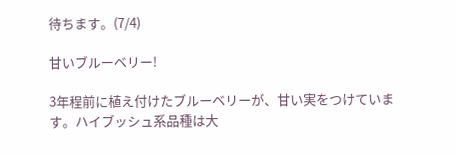待ちます。(7/4)

甘いブルーベリー!

3年程前に植え付けたブルーベリーが、甘い実をつけています。ハイブッシュ系品種は大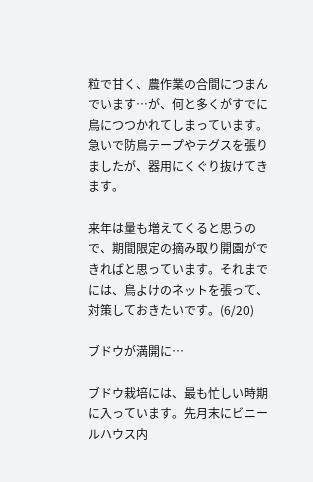粒で甘く、農作業の合間につまんでいます…が、何と多くがすでに鳥につつかれてしまっています。急いで防鳥テープやテグスを張りましたが、器用にくぐり抜けてきます。

来年は量も増えてくると思うので、期間限定の摘み取り開園ができればと思っています。それまでには、鳥よけのネットを張って、対策しておきたいです。(6/20)

ブドウが満開に…

ブドウ栽培には、最も忙しい時期に入っています。先月末にビニールハウス内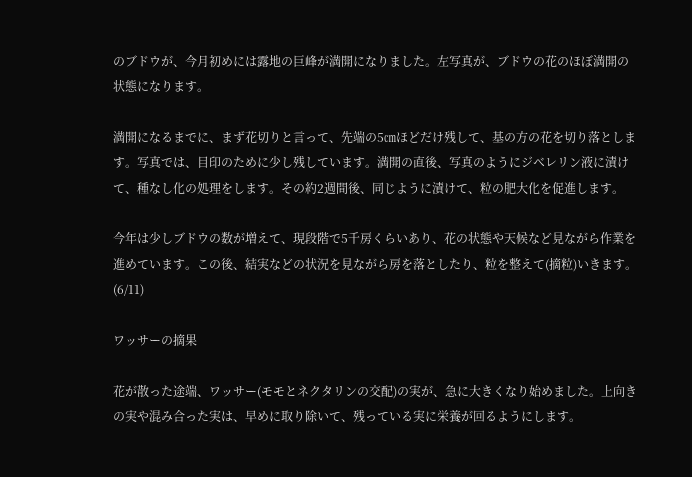のブドウが、今月初めには露地の巨峰が満開になりました。左写真が、ブドウの花のほぼ満開の状態になります。

満開になるまでに、まず花切りと言って、先端の5㎝ほどだけ残して、基の方の花を切り落とします。写真では、目印のために少し残しています。満開の直後、写真のようにジベレリン液に漬けて、種なし化の処理をします。その約2週間後、同じように漬けて、粒の肥大化を促進します。

今年は少しブドウの数が増えて、現段階で5千房くらいあり、花の状態や天候など見ながら作業を進めています。この後、結実などの状況を見ながら房を落としたり、粒を整えて(摘粒)いきます。(6/11)

ワッサーの摘果

花が散った途端、ワッサー(モモとネクタリンの交配)の実が、急に大きくなり始めました。上向きの実や混み合った実は、早めに取り除いて、残っている実に栄養が回るようにします。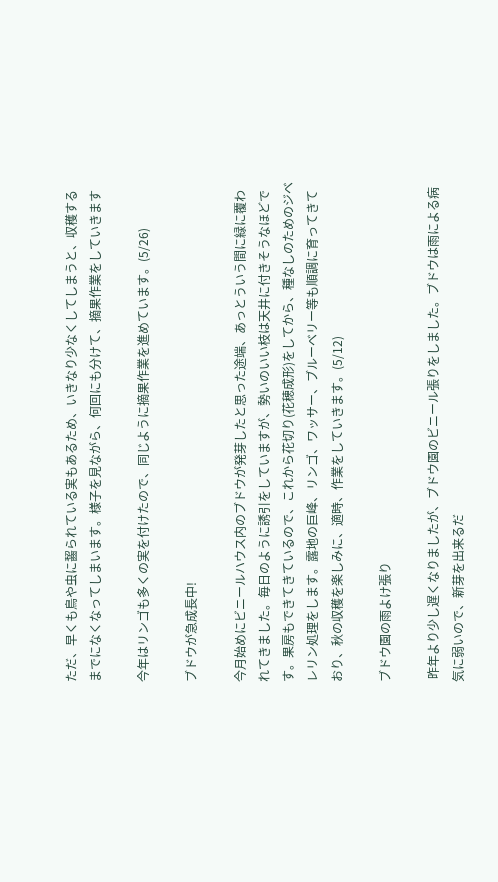ただ、早くも鳥や虫に齧られている実もあるため、いきなり少なくしてしまうと、収穫するまでになくなってしまいます。様子を見ながら、何回にも分けて、摘果作業をしていきます

今年はリンゴも多くの実を付けたので、同じように摘果作業を進めています。(5/26)

ブドウが急成長中!

今月始めにビニールハウス内のブドウが発芽したと思った途端、あっとういう間に緑に覆われてきました。毎日のように誘引をしていますが、勢いのいい枝は天井に付きそうなほどです。果房もできてきているので、これから花切り(花穂成形)をしてから、種なしのためのジベレリン処理をします。露地の巨峰、リンゴ、ワッサー、ブルーベリー等も順調に育ってきており、秋の収穫を楽しみに、適時、作業をしていきます。(5/12)

ブドウ園の雨よけ張り

 昨年より少し遅くなりましたが、ブドウ園のビニール張りをしました。ブドウは雨による病気に弱いので、新芽を出来るだ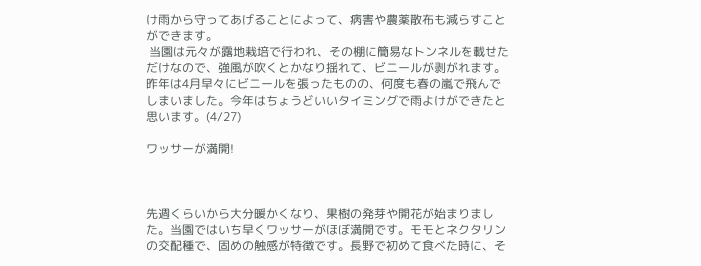け雨から守ってあげることによって、病害や農薬散布も減らすことができます。
 当園は元々が露地栽培で行われ、その棚に簡易なトンネルを載せただけなので、強風が吹くとかなり揺れて、ビニールが剥がれます。昨年は4月早々にビニールを張ったものの、何度も春の嵐で飛んでしまいました。今年はちょうどいいタイミングで雨よけができたと思います。(4/27)

ワッサーが満開!



先週くらいから大分暖かくなり、果樹の発芽や開花が始まりました。当園ではいち早くワッサーがほぼ満開です。モモとネクタリンの交配種で、固めの触感が特徴です。長野で初めて食べた時に、そ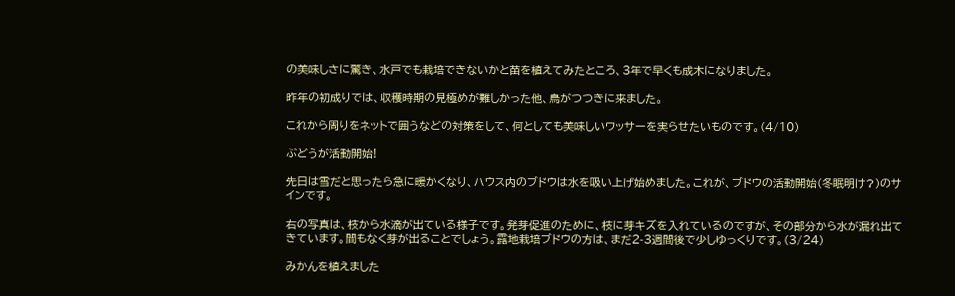の美味しさに驚き、水戸でも栽培できないかと苗を植えてみたところ、3年で早くも成木になりました。

昨年の初成りでは、収穫時期の見極めが難しかった他、鳥がつつきに来ました。

これから周りをネットで囲うなどの対策をして、何としても美味しいワッサーを実らせたいものです。(4/10)

ぶどうが活動開始!

先日は雪だと思ったら急に暖かくなり、ハウス内のブドウは水を吸い上げ始めました。これが、ブドウの活動開始(冬眠明け?)のサインです。

右の写真は、枝から水滴が出ている様子です。発芽促進のために、枝に芽キズを入れているのですが、その部分から水が漏れ出てきています。間もなく芽が出ることでしょう。露地栽培ブドウの方は、まだ2-3週間後で少しゆっくりです。(3/24)

みかんを植えました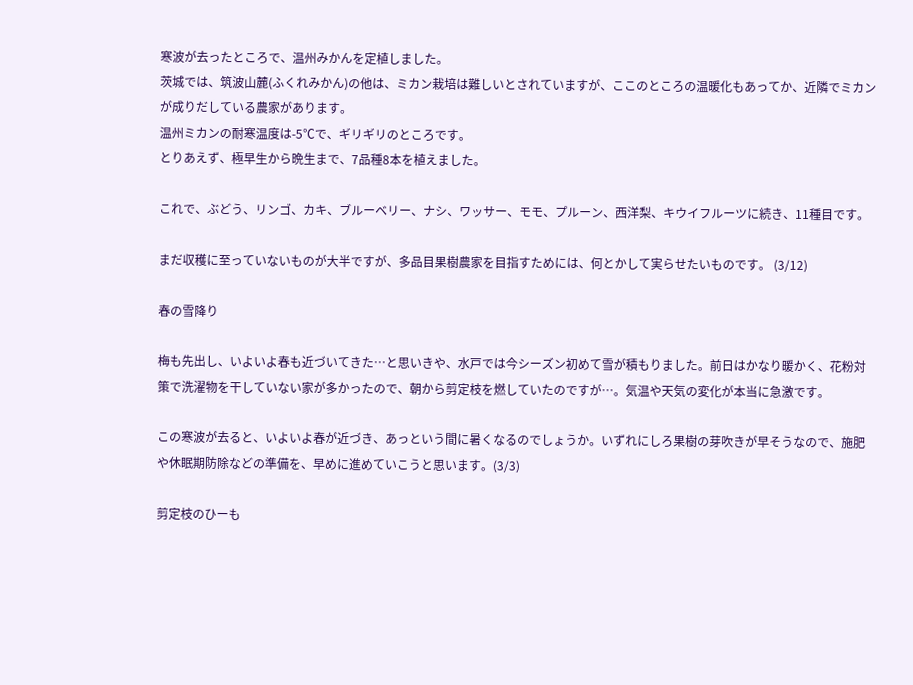寒波が去ったところで、温州みかんを定植しました。
茨城では、筑波山麓(ふくれみかん)の他は、ミカン栽培は難しいとされていますが、ここのところの温暖化もあってか、近隣でミカンが成りだしている農家があります。
温州ミカンの耐寒温度は-5℃で、ギリギリのところです。
とりあえず、極早生から晩生まで、7品種8本を植えました。

これで、ぶどう、リンゴ、カキ、ブルーベリー、ナシ、ワッサー、モモ、プルーン、西洋梨、キウイフルーツに続き、11種目です。

まだ収穫に至っていないものが大半ですが、多品目果樹農家を目指すためには、何とかして実らせたいものです。 (3/12)

春の雪降り

梅も先出し、いよいよ春も近づいてきた…と思いきや、水戸では今シーズン初めて雪が積もりました。前日はかなり暖かく、花粉対策で洗濯物を干していない家が多かったので、朝から剪定枝を燃していたのですが…。気温や天気の変化が本当に急激です。

この寒波が去ると、いよいよ春が近づき、あっという間に暑くなるのでしょうか。いずれにしろ果樹の芽吹きが早そうなので、施肥や休眠期防除などの準備を、早めに進めていこうと思います。(3/3)

剪定枝のひーも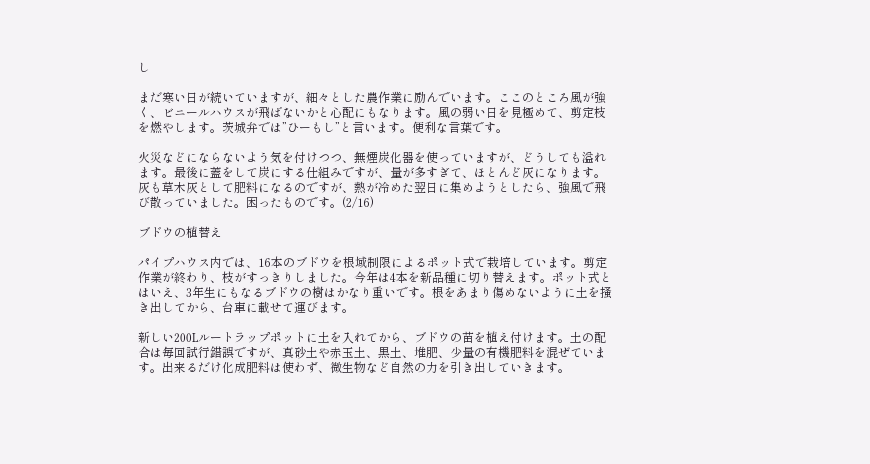し

まだ寒い日が続いていますが、細々とした農作業に励んでいます。ここのところ風が強く、ビニールハウスが飛ばないかと心配にもなります。風の弱い日を見極めて、剪定枝を燃やします。茨城弁では”ひーもし”と言います。便利な言葉です。

火災などにならないよう気を付けつつ、無煙炭化器を使っていますが、どうしても溢れます。最後に蓋をして炭にする仕組みですが、量が多すぎて、ほとんど灰になります。灰も草木灰として肥料になるのですが、熱が冷めた翌日に集めようとしたら、強風で飛び散っていました。困ったものです。(2/16)

ブドウの植替え

パイプハウス内では、16本のブドウを根域制限によるポット式で栽培しています。剪定作業が終わり、枝がすっきりしました。今年は4本を新品種に切り替えます。ポット式とはいえ、3年生にもなるブドウの樹はかなり重いです。根をあまり傷めないように土を掻き出してから、台車に載せて運びます。

新しい200Lルートラップポットに土を入れてから、ブドウの苗を植え付けます。土の配合は毎回試行錯誤ですが、真砂土や赤玉土、黒土、堆肥、少量の有機肥料を混ぜています。出来るだけ化成肥料は使わず、微生物など自然の力を引き出していきます。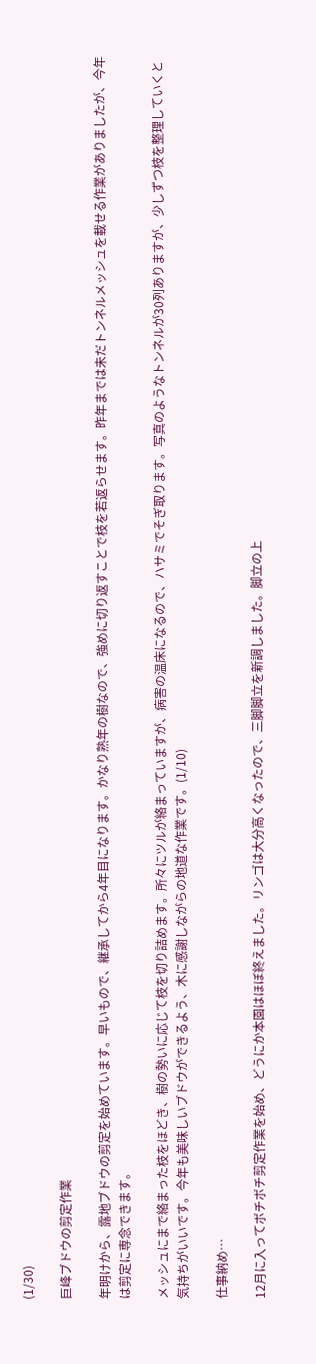(1/30)

巨峰ブドウの剪定作業

年明けから、露地ブドウの剪定を始めています。早いもので、継承してから4年目になります。かなり熟年の樹なので、強めに切り返すことで枝を若返らせます。昨年までは未だトンネルメッシュを載せる作業がありましたが、今年は剪定に専念できます。

メッシュにまで絡まった枝をほどき、樹の勢いに応じて枝を切り詰めます。所々にツルが絡まっていますが、病害の温床になるので、ハサミでそぎ取ります。写真のようなトンネルが30列ありますが、少しずつ枝を整理していくと気持ちがいいです。今年も美味しいブドウができるよう、木に感謝しながらの地道な作業です。(1/10)

仕事納め…

12月に入ってボチボチ剪定作業を始め、どうにか本園はほぼ終えました。リンゴは大分高くなったので、三脚脚立を新調しました。脚立の上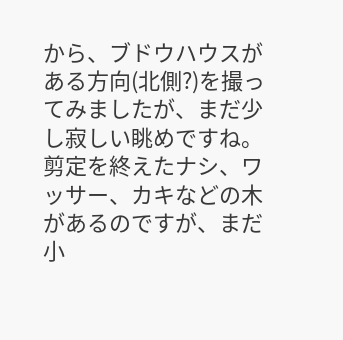から、ブドウハウスがある方向(北側?)を撮ってみましたが、まだ少し寂しい眺めですね。剪定を終えたナシ、ワッサー、カキなどの木があるのですが、まだ小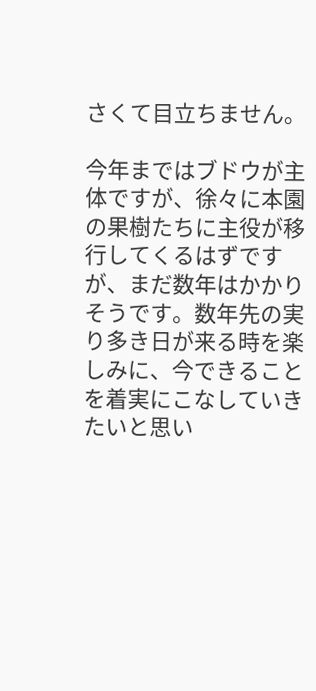さくて目立ちません。

今年まではブドウが主体ですが、徐々に本園の果樹たちに主役が移行してくるはずですが、まだ数年はかかりそうです。数年先の実り多き日が来る時を楽しみに、今できることを着実にこなしていきたいと思い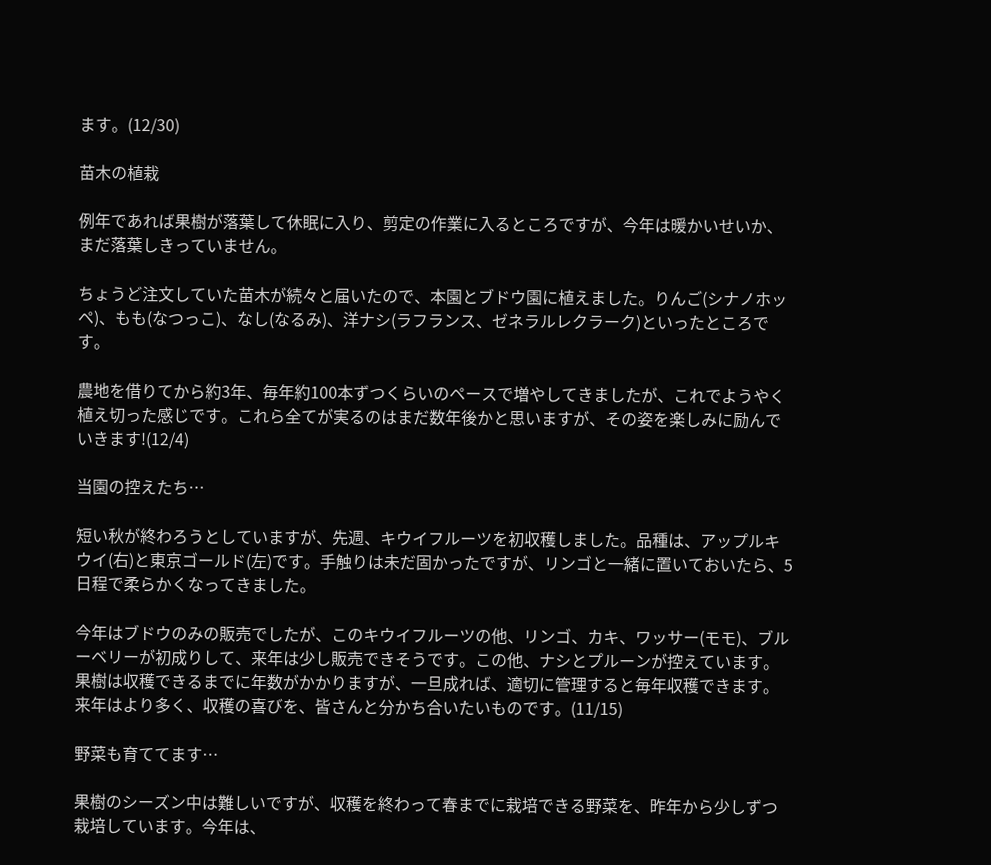ます。(12/30)

苗木の植栽

例年であれば果樹が落葉して休眠に入り、剪定の作業に入るところですが、今年は暖かいせいか、まだ落葉しきっていません。

ちょうど注文していた苗木が続々と届いたので、本園とブドウ園に植えました。りんご(シナノホッペ)、もも(なつっこ)、なし(なるみ)、洋ナシ(ラフランス、ゼネラルレクラーク)といったところです。

農地を借りてから約3年、毎年約100本ずつくらいのペースで増やしてきましたが、これでようやく植え切った感じです。これら全てが実るのはまだ数年後かと思いますが、その姿を楽しみに励んでいきます!(12/4)

当園の控えたち…

短い秋が終わろうとしていますが、先週、キウイフルーツを初収穫しました。品種は、アップルキウイ(右)と東京ゴールド(左)です。手触りは未だ固かったですが、リンゴと一緒に置いておいたら、5日程で柔らかくなってきました。

今年はブドウのみの販売でしたが、このキウイフルーツの他、リンゴ、カキ、ワッサー(モモ)、ブルーベリーが初成りして、来年は少し販売できそうです。この他、ナシとプルーンが控えています。果樹は収穫できるまでに年数がかかりますが、一旦成れば、適切に管理すると毎年収穫できます。来年はより多く、収穫の喜びを、皆さんと分かち合いたいものです。(11/15)

野菜も育ててます…

果樹のシーズン中は難しいですが、収穫を終わって春までに栽培できる野菜を、昨年から少しずつ栽培しています。今年は、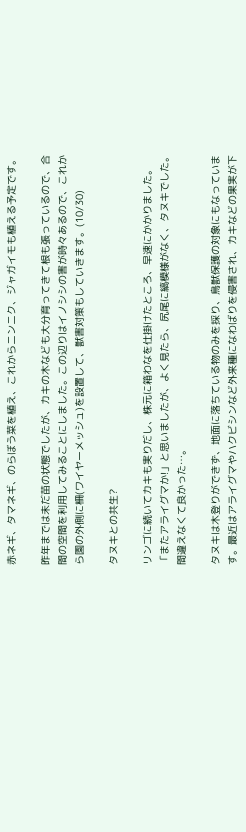赤ネギ、タマネギ、のらぼう菜を植え、これからニンニク、ジャガイモも植える予定です。

昨年までは未だ苗の状態でしたが、カキの木なども大分育ってきて根も張っているので、合間の空間を利用してみることにしました。この辺りはイノシシの害が時々あるので、これから園の外側に柵(ワイヤーメッシュ)を設置して、獣害対策もしていきます。(10/30)

タヌキとの共生?

リンゴに続いてカキも実りだし、株元に箱わなを仕掛けたところ、早速にかかりました。「またアライグマか!」と思いましたが、よく見たら、尻尾に縞模様がなく、タヌキでした。間違えなくて良かった…。

タヌキは木登りができず、地面に落ちている物のみを採り、鳥獣保護の対象にもなっています。最近はアライグマやハクビシンなど外来種になわばりを侵害され、カキなどの果実が下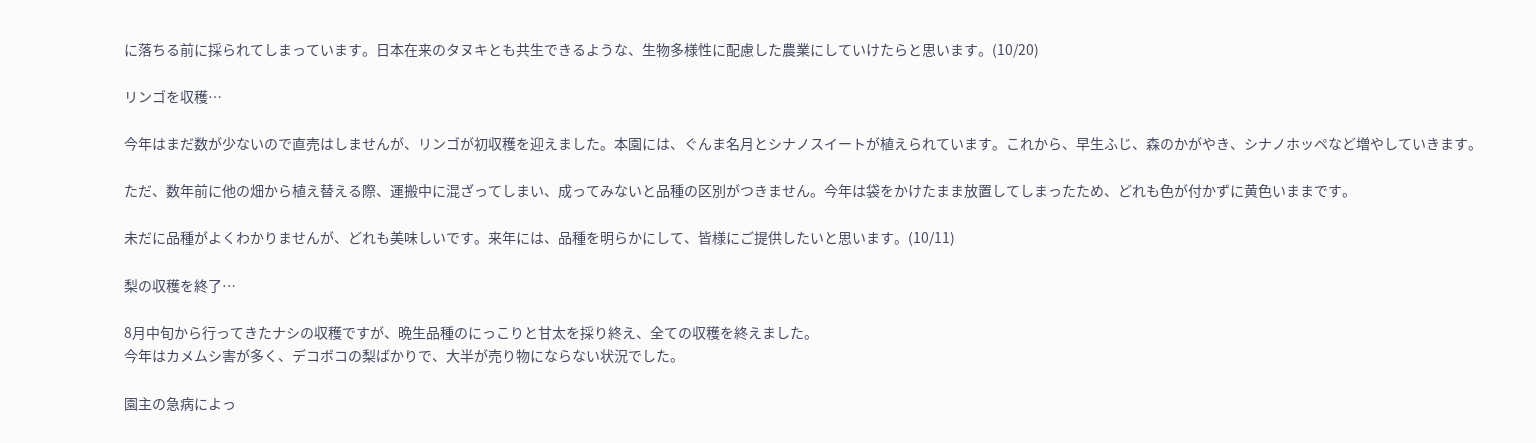に落ちる前に採られてしまっています。日本在来のタヌキとも共生できるような、生物多様性に配慮した農業にしていけたらと思います。(10/20)

リンゴを収穫…

今年はまだ数が少ないので直売はしませんが、リンゴが初収穫を迎えました。本園には、ぐんま名月とシナノスイートが植えられています。これから、早生ふじ、森のかがやき、シナノホッペなど増やしていきます。

ただ、数年前に他の畑から植え替える際、運搬中に混ざってしまい、成ってみないと品種の区別がつきません。今年は袋をかけたまま放置してしまったため、どれも色が付かずに黄色いままです。

未だに品種がよくわかりませんが、どれも美味しいです。来年には、品種を明らかにして、皆様にご提供したいと思います。(10/11)

梨の収穫を終了…

8月中旬から行ってきたナシの収穫ですが、晩生品種のにっこりと甘太を採り終え、全ての収穫を終えました。
今年はカメムシ害が多く、デコボコの梨ばかりで、大半が売り物にならない状況でした。

園主の急病によっ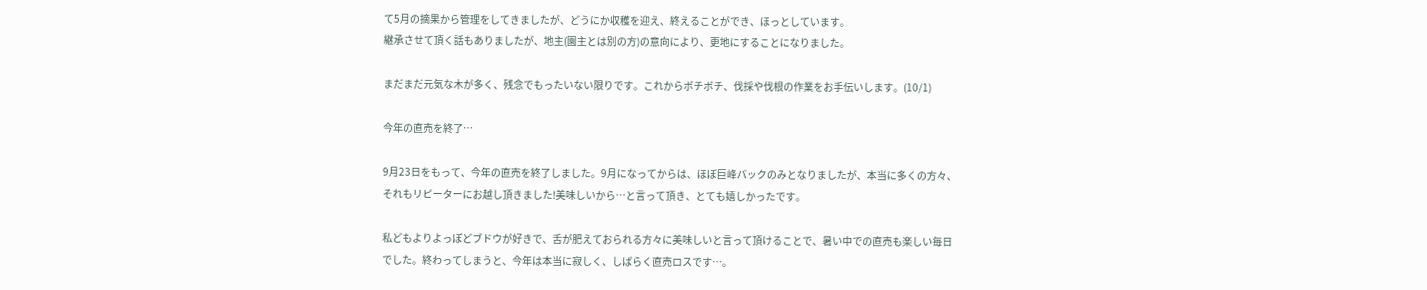て5月の摘果から管理をしてきましたが、どうにか収穫を迎え、終えることができ、ほっとしています。
継承させて頂く話もありましたが、地主(園主とは別の方)の意向により、更地にすることになりました。

まだまだ元気な木が多く、残念でもったいない限りです。これからボチボチ、伐採や伐根の作業をお手伝いします。(10/1)

今年の直売を終了…

9月23日をもって、今年の直売を終了しました。9月になってからは、ほぼ巨峰パックのみとなりましたが、本当に多くの方々、それもリピーターにお越し頂きました!美味しいから…と言って頂き、とても嬉しかったです。

私どもよりよっぽどブドウが好きで、舌が肥えておられる方々に美味しいと言って頂けることで、暑い中での直売も楽しい毎日でした。終わってしまうと、今年は本当に寂しく、しばらく直売ロスです…。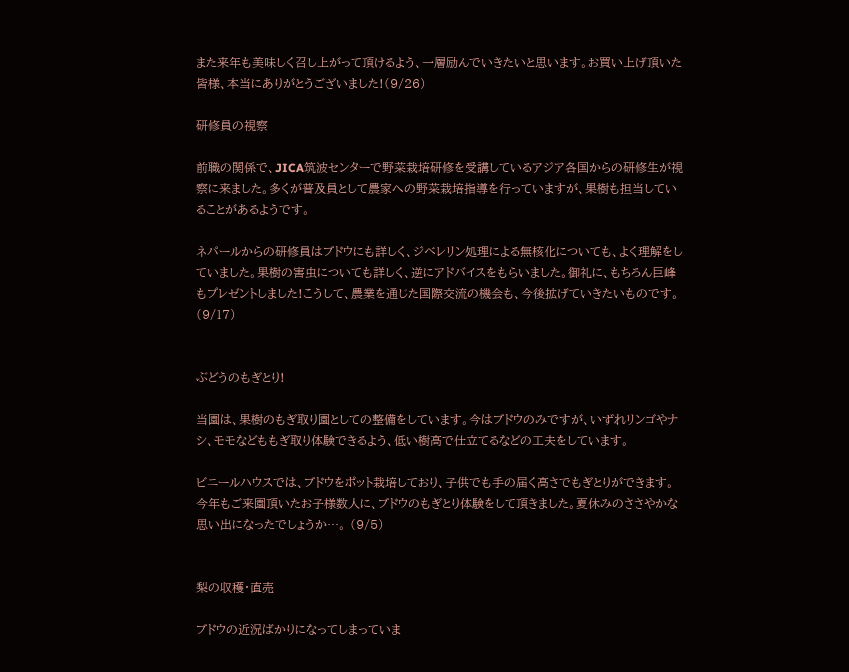また来年も美味しく召し上がって頂けるよう、一層励んでいきたいと思います。お買い上げ頂いた皆様、本当にありがとうございました!(9/26)

研修員の視察

前職の関係で、JICA筑波センターで野菜栽培研修を受講しているアジア各国からの研修生が視察に来ました。多くが普及員として農家への野菜栽培指導を行っていますが、果樹も担当していることがあるようです。

ネパールからの研修員はブドウにも詳しく、ジベレリン処理による無核化についても、よく理解をしていました。果樹の害虫についても詳しく、逆にアドバイスをもらいました。御礼に、もちろん巨峰もプレゼントしました!こうして、農業を通じた国際交流の機会も、今後拡げていきたいものです。(9/17)


ぶどうのもぎとり!

当園は、果樹のもぎ取り園としての整備をしています。今はブドウのみですが、いずれリンゴやナシ、モモなどももぎ取り体験できるよう、低い樹高で仕立てるなどの工夫をしています。

ビニールハウスでは、ブドウをポット栽培しており、子供でも手の届く高さでもぎとりができます。今年もご来園頂いたお子様数人に、ブドウのもぎとり体験をして頂きました。夏休みのささやかな思い出になったでしょうか…。 (9/5)


梨の収穫・直売

ブドウの近況ばかりになってしまっていま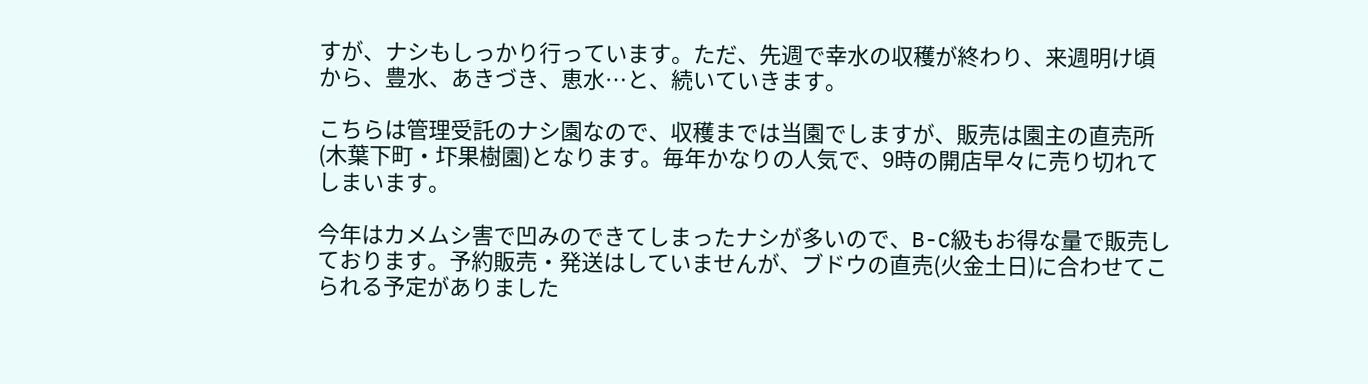すが、ナシもしっかり行っています。ただ、先週で幸水の収穫が終わり、来週明け頃から、豊水、あきづき、恵水…と、続いていきます。

こちらは管理受託のナシ園なので、収穫までは当園でしますが、販売は園主の直売所(木葉下町・圷果樹園)となります。毎年かなりの人気で、9時の開店早々に売り切れてしまいます。

今年はカメムシ害で凹みのできてしまったナシが多いので、B-C級もお得な量で販売しております。予約販売・発送はしていませんが、ブドウの直売(火金土日)に合わせてこられる予定がありました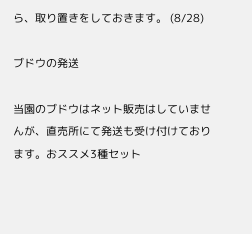ら、取り置きをしておきます。 (8/28)

ブドウの発送

当園のブドウはネット販売はしていませんが、直売所にて発送も受け付けております。おススメ3種セット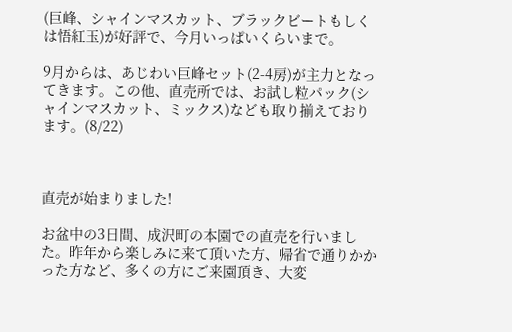(巨峰、シャインマスカット、ブラックビートもしくは悟紅玉)が好評で、今月いっぱいくらいまで。

9月からは、あじわい巨峰セット(2-4房)が主力となってきます。この他、直売所では、お試し粒パック(シャインマスカット、ミックス)なども取り揃えております。(8/22)



直売が始まりました!

お盆中の3日間、成沢町の本園での直売を行いました。昨年から楽しみに来て頂いた方、帰省で通りかかった方など、多くの方にご来園頂き、大変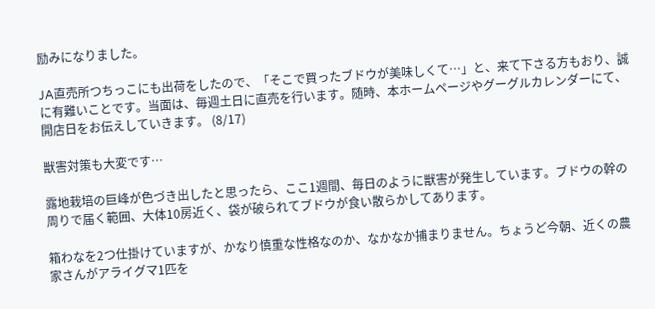励みになりました。

JA直売所つちっこにも出荷をしたので、「そこで買ったブドウが美味しくて…」と、来て下さる方もおり、誠に有難いことです。当面は、毎週土日に直売を行います。随時、本ホームページやグーグルカレンダーにて、開店日をお伝えしていきます。 (8/17)

獣害対策も大変です…

露地栽培の巨峰が色づき出したと思ったら、ここ1週間、毎日のように獣害が発生しています。ブドウの幹の周りで届く範囲、大体10房近く、袋が破られてブドウが食い散らかしてあります。

箱わなを2つ仕掛けていますが、かなり慎重な性格なのか、なかなか捕まりません。ちょうど今朝、近くの農家さんがアライグマ1匹を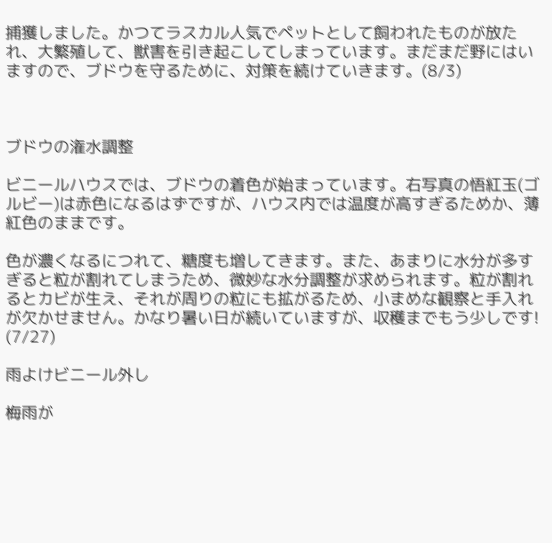捕獲しました。かつてラスカル人気でペットとして飼われたものが放たれ、大繁殖して、獣害を引き起こしてしまっています。まだまだ野にはいますので、ブドウを守るために、対策を続けていきます。(8/3)



ブドウの潅水調整

ビニールハウスでは、ブドウの着色が始まっています。右写真の悟紅玉(ゴルビー)は赤色になるはずですが、ハウス内では温度が高すぎるためか、薄紅色のままです。

色が濃くなるにつれて、糖度も増してきます。また、あまりに水分が多すぎると粒が割れてしまうため、微妙な水分調整が求められます。粒が割れるとカビが生え、それが周りの粒にも拡がるため、小まめな観察と手入れが欠かせません。かなり暑い日が続いていますが、収穫までもう少しです! (7/27)

雨よけビニール外し

梅雨が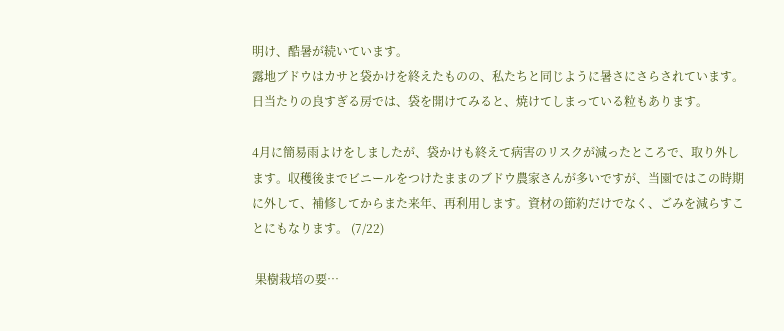明け、酷暑が続いています。
露地ブドウはカサと袋かけを終えたものの、私たちと同じように暑さにさらされています。日当たりの良すぎる房では、袋を開けてみると、焼けてしまっている粒もあります。

4月に簡易雨よけをしましたが、袋かけも終えて病害のリスクが減ったところで、取り外します。収穫後までビニールをつけたままのブドウ農家さんが多いですが、当園ではこの時期に外して、補修してからまた来年、再利用します。資材の節約だけでなく、ごみを減らすことにもなります。 (7/22)

 果樹栽培の要…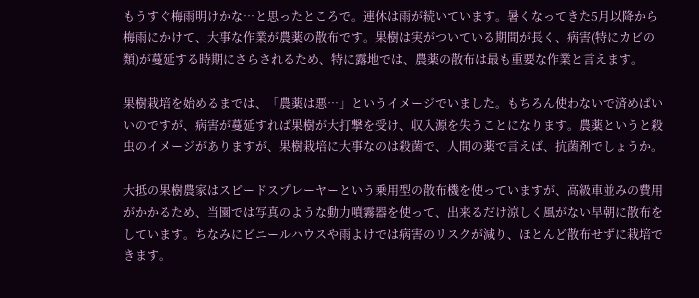もうすぐ梅雨明けかな…と思ったところで。連休は雨が続いています。暑くなってきた5月以降から梅雨にかけて、大事な作業が農薬の散布です。果樹は実がついている期間が長く、病害(特にカビの類)が蔓延する時期にさらされるため、特に露地では、農薬の散布は最も重要な作業と言えます。

果樹栽培を始めるまでは、「農薬は悪…」というイメージでいました。もちろん使わないで済めばいいのですが、病害が蔓延すれば果樹が大打撃を受け、収入源を失うことになります。農薬というと殺虫のイメージがありますが、果樹栽培に大事なのは殺菌で、人間の薬で言えば、抗菌剤でしょうか。

大抵の果樹農家はスピードスプレーヤーという乗用型の散布機を使っていますが、高級車並みの費用がかかるため、当園では写真のような動力噴霧器を使って、出来るだけ涼しく風がない早朝に散布をしています。ちなみにビニールハウスや雨よけでは病害のリスクが減り、ほとんど散布せずに栽培できます。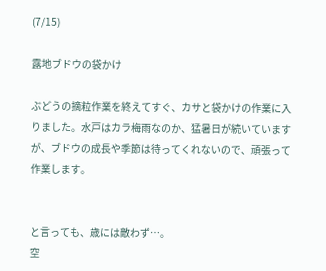(7/15)

露地ブドウの袋かけ

ぶどうの摘粒作業を終えてすぐ、カサと袋かけの作業に入りました。水戸はカラ梅雨なのか、猛暑日が続いていますが、ブドウの成長や季節は待ってくれないので、頑張って作業します。


と言っても、歳には敵わず…。
空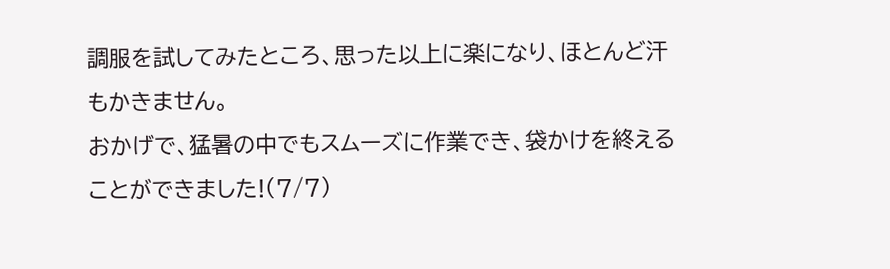調服を試してみたところ、思った以上に楽になり、ほとんど汗もかきません。
おかげで、猛暑の中でもスムーズに作業でき、袋かけを終えることができました!(7/7)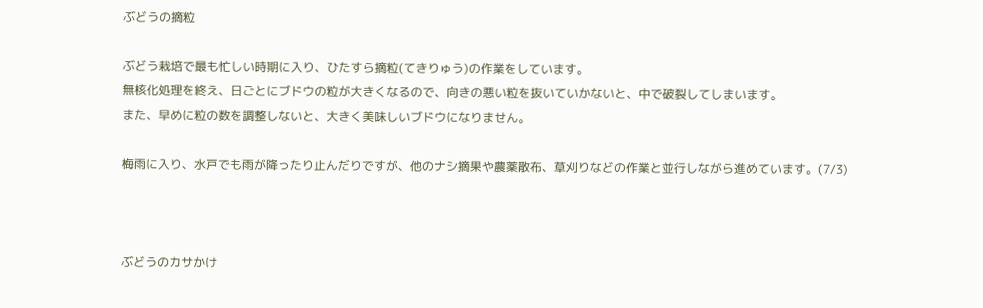ぶどうの摘粒

ぶどう栽培で最も忙しい時期に入り、ひたすら摘粒(てきりゅう)の作業をしています。
無核化処理を終え、日ごとにブドウの粒が大きくなるので、向きの悪い粒を抜いていかないと、中で破裂してしまいます。
また、早めに粒の数を調整しないと、大きく美味しいブドウになりません。

梅雨に入り、水戸でも雨が降ったり止んだりですが、他のナシ摘果や農薬散布、草刈りなどの作業と並行しながら進めています。(7/3)



ぶどうのカサかけ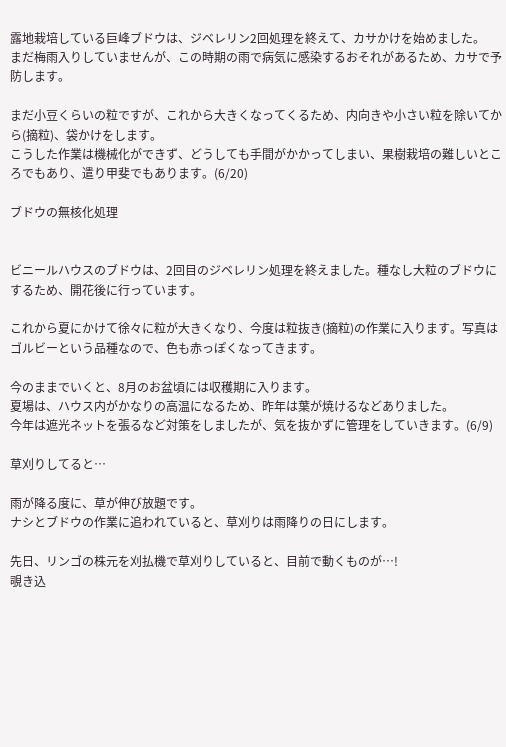露地栽培している巨峰ブドウは、ジベレリン2回処理を終えて、カサかけを始めました。
まだ梅雨入りしていませんが、この時期の雨で病気に感染するおそれがあるため、カサで予防します。

まだ小豆くらいの粒ですが、これから大きくなってくるため、内向きや小さい粒を除いてから(摘粒)、袋かけをします。
こうした作業は機械化ができず、どうしても手間がかかってしまい、果樹栽培の難しいところでもあり、遣り甲斐でもあります。(6/20)

ブドウの無核化処理


ビニールハウスのブドウは、2回目のジベレリン処理を終えました。種なし大粒のブドウにするため、開花後に行っています。

これから夏にかけて徐々に粒が大きくなり、今度は粒抜き(摘粒)の作業に入ります。写真はゴルビーという品種なので、色も赤っぽくなってきます。

今のままでいくと、8月のお盆頃には収穫期に入ります。
夏場は、ハウス内がかなりの高温になるため、昨年は葉が焼けるなどありました。
今年は遮光ネットを張るなど対策をしましたが、気を抜かずに管理をしていきます。(6/9)

草刈りしてると…

雨が降る度に、草が伸び放題です。
ナシとブドウの作業に追われていると、草刈りは雨降りの日にします。

先日、リンゴの株元を刈払機で草刈りしていると、目前で動くものが…!
覗き込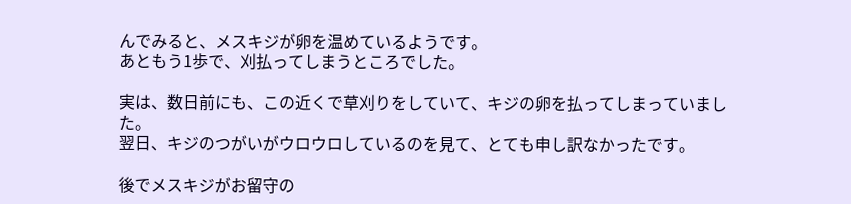んでみると、メスキジが卵を温めているようです。
あともう1歩で、刈払ってしまうところでした。

実は、数日前にも、この近くで草刈りをしていて、キジの卵を払ってしまっていました。
翌日、キジのつがいがウロウロしているのを見て、とても申し訳なかったです。

後でメスキジがお留守の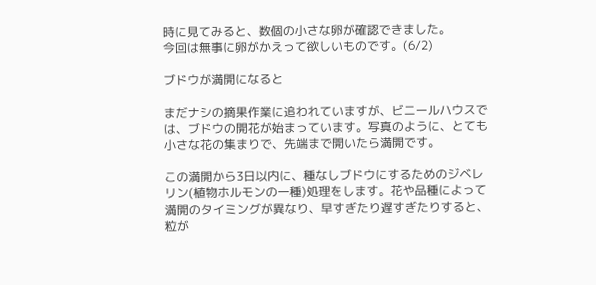時に見てみると、数個の小さな卵が確認できました。
今回は無事に卵がかえって欲しいものです。(6/2)

ブドウが満開になると

まだナシの摘果作業に追われていますが、ビニールハウスでは、ブドウの開花が始まっています。写真のように、とても小さな花の集まりで、先端まで開いたら満開です。

この満開から3日以内に、種なしブドウにするためのジベレリン(植物ホルモンの一種)処理をします。花や品種によって満開のタイミングが異なり、早すぎたり遅すぎたりすると、粒が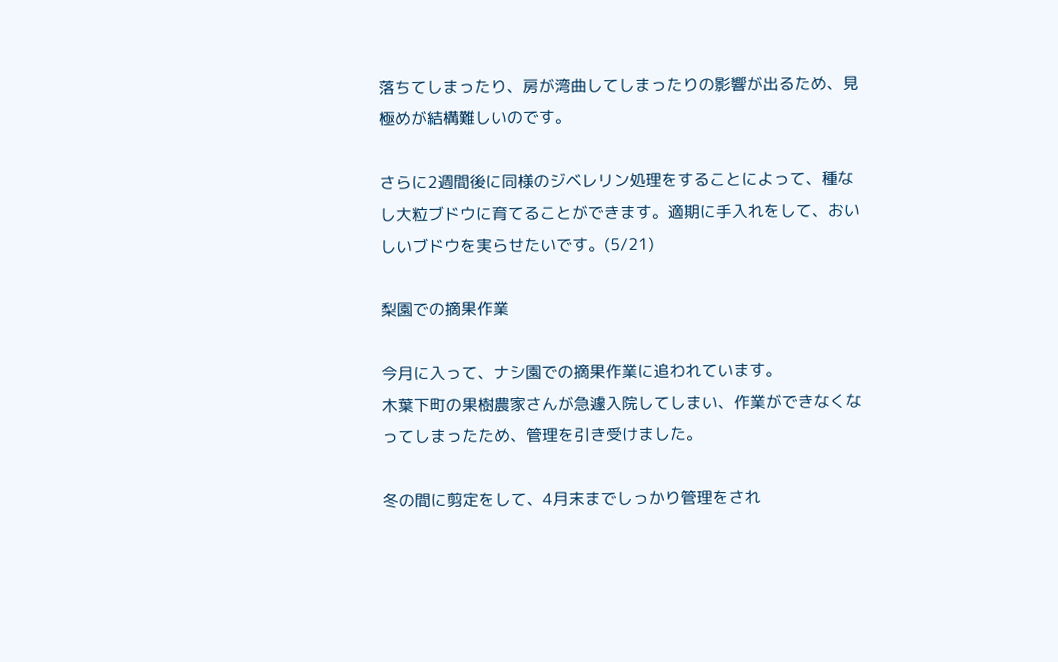落ちてしまったり、房が湾曲してしまったりの影響が出るため、見極めが結構難しいのです。

さらに2週間後に同様のジベレリン処理をすることによって、種なし大粒ブドウに育てることができます。適期に手入れをして、おいしいブドウを実らせたいです。(5/21)

梨園での摘果作業

今月に入って、ナシ園での摘果作業に追われています。
木葉下町の果樹農家さんが急遽入院してしまい、作業ができなくなってしまったため、管理を引き受けました。

冬の間に剪定をして、4月末までしっかり管理をされ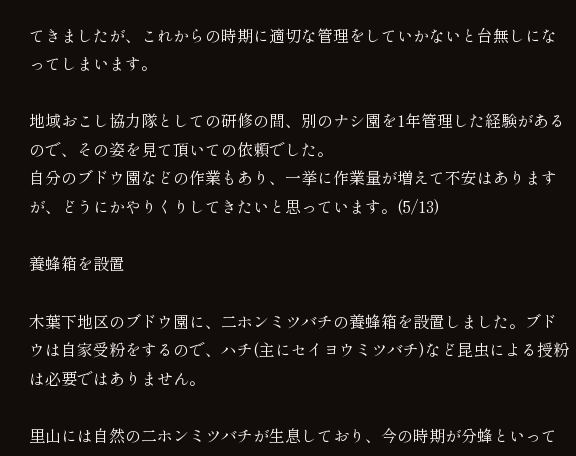てきましたが、これからの時期に適切な管理をしていかないと台無しになってしまいます。

地域おこし協力隊としての研修の間、別のナシ園を1年管理した経験があるので、その姿を見て頂いての依頼でした。
自分のブドウ園などの作業もあり、一挙に作業量が増えて不安はありますが、どうにかやりくりしてきたいと思っています。(5/13)

養蜂箱を設置

木葉下地区のブドウ園に、二ホンミツバチの養蜂箱を設置しました。ブドウは自家受粉をするので、ハチ(主にセイヨウミツバチ)など昆虫による授粉は必要ではありません。

里山には自然の二ホンミツバチが生息しており、今の時期が分蜂といって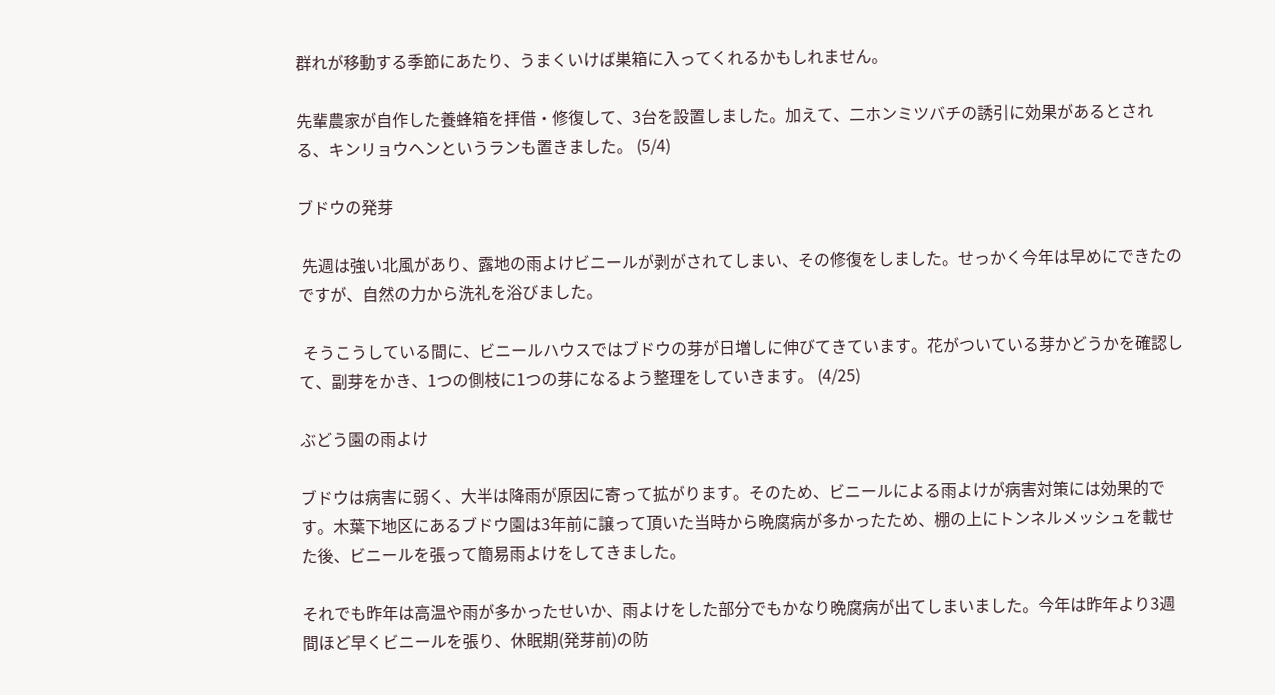群れが移動する季節にあたり、うまくいけば巣箱に入ってくれるかもしれません。

先輩農家が自作した養蜂箱を拝借・修復して、3台を設置しました。加えて、二ホンミツバチの誘引に効果があるとされる、キンリョウヘンというランも置きました。 (5/4)

ブドウの発芽

 先週は強い北風があり、露地の雨よけビニールが剥がされてしまい、その修復をしました。せっかく今年は早めにできたのですが、自然の力から洗礼を浴びました。

 そうこうしている間に、ビニールハウスではブドウの芽が日増しに伸びてきています。花がついている芽かどうかを確認して、副芽をかき、1つの側枝に1つの芽になるよう整理をしていきます。 (4/25)

ぶどう園の雨よけ

ブドウは病害に弱く、大半は降雨が原因に寄って拡がります。そのため、ビニールによる雨よけが病害対策には効果的です。木葉下地区にあるブドウ園は3年前に譲って頂いた当時から晩腐病が多かったため、棚の上にトンネルメッシュを載せた後、ビニールを張って簡易雨よけをしてきました。

それでも昨年は高温や雨が多かったせいか、雨よけをした部分でもかなり晩腐病が出てしまいました。今年は昨年より3週間ほど早くビニールを張り、休眠期(発芽前)の防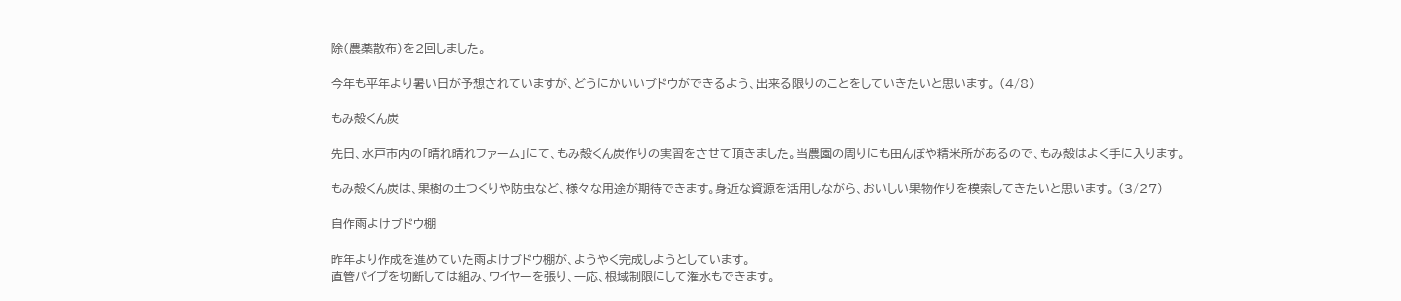除(農薬散布)を2回しました。

今年も平年より暑い日が予想されていますが、どうにかいいブドウができるよう、出来る限りのことをしていきたいと思います。 (4/8)

もみ殻くん炭

先日、水戸市内の「晴れ晴れファーム」にて、もみ殻くん炭作りの実習をさせて頂きました。当農園の周りにも田んぼや精米所があるので、もみ殻はよく手に入ります。

もみ殻くん炭は、果樹の土つくりや防虫など、様々な用途が期待できます。身近な資源を活用しながら、おいしい果物作りを模索してきたいと思います。 (3/27)

自作雨よけブドウ棚

昨年より作成を進めていた雨よけブドウ棚が、ようやく完成しようとしています。
直管パイプを切断しては組み、ワイヤーを張り、一応、根域制限にして潅水もできます。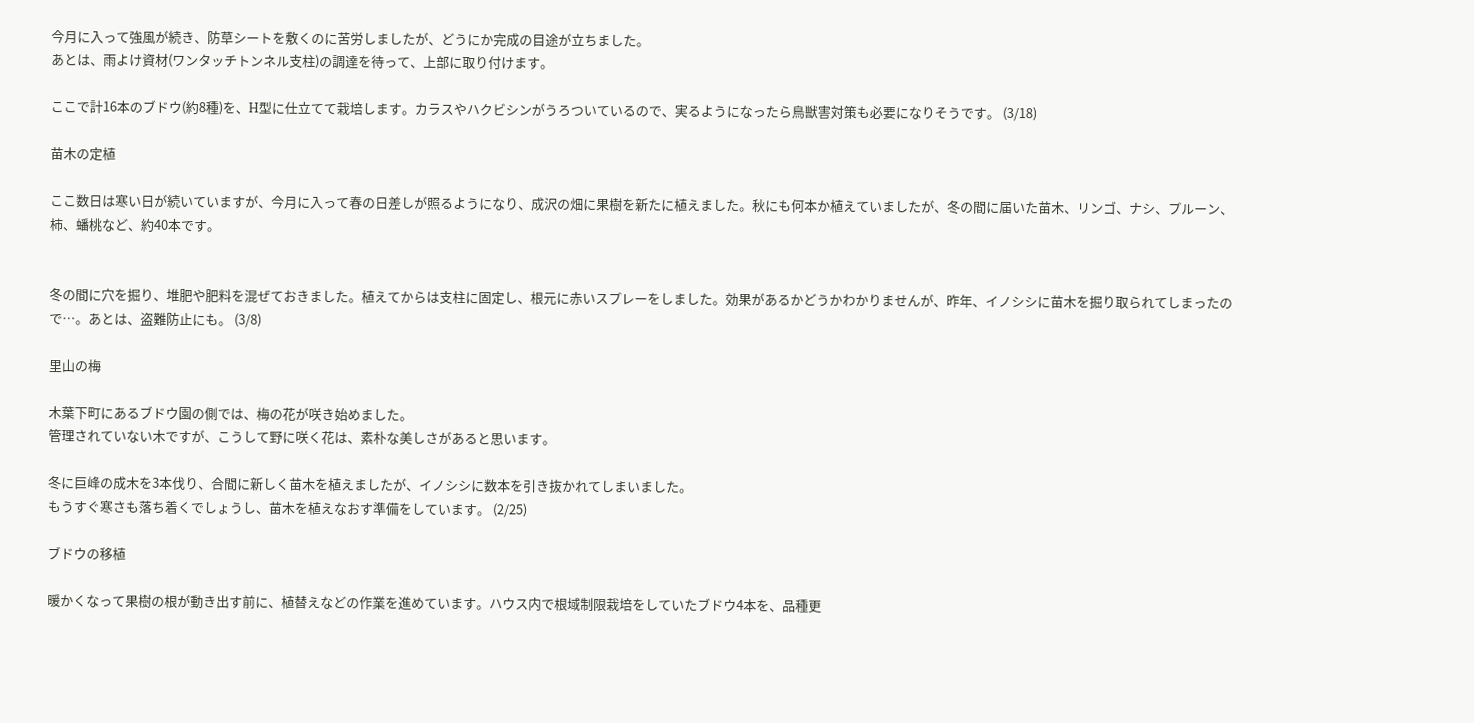今月に入って強風が続き、防草シートを敷くのに苦労しましたが、どうにか完成の目途が立ちました。
あとは、雨よけ資材(ワンタッチトンネル支柱)の調達を待って、上部に取り付けます。

ここで計16本のブドウ(約8種)を、H型に仕立てて栽培します。カラスやハクビシンがうろついているので、実るようになったら鳥獣害対策も必要になりそうです。 (3/18)

苗木の定植

ここ数日は寒い日が続いていますが、今月に入って春の日差しが照るようになり、成沢の畑に果樹を新たに植えました。秋にも何本か植えていましたが、冬の間に届いた苗木、リンゴ、ナシ、プルーン、柿、蟠桃など、約40本です。


冬の間に穴を掘り、堆肥や肥料を混ぜておきました。植えてからは支柱に固定し、根元に赤いスプレーをしました。効果があるかどうかわかりませんが、昨年、イノシシに苗木を掘り取られてしまったので…。あとは、盗難防止にも。 (3/8)

里山の梅

木葉下町にあるブドウ園の側では、梅の花が咲き始めました。
管理されていない木ですが、こうして野に咲く花は、素朴な美しさがあると思います。

冬に巨峰の成木を3本伐り、合間に新しく苗木を植えましたが、イノシシに数本を引き抜かれてしまいました。
もうすぐ寒さも落ち着くでしょうし、苗木を植えなおす準備をしています。 (2/25)

ブドウの移植

暖かくなって果樹の根が動き出す前に、植替えなどの作業を進めています。ハウス内で根域制限栽培をしていたブドウ4本を、品種更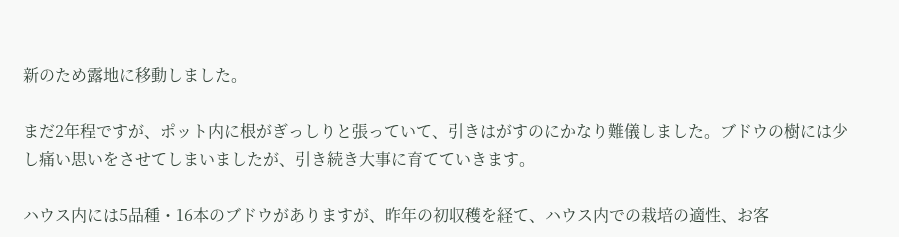新のため露地に移動しました。

まだ2年程ですが、ポット内に根がぎっしりと張っていて、引きはがすのにかなり難儀しました。ブドウの樹には少し痛い思いをさせてしまいましたが、引き続き大事に育てていきます。

ハウス内には5品種・16本のブドウがありますが、昨年の初収穫を経て、ハウス内での栽培の適性、お客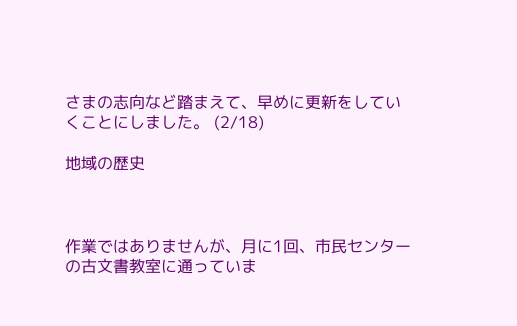さまの志向など踏まえて、早めに更新をしていくことにしました。 (2/18)

地域の歴史



作業ではありませんが、月に1回、市民センターの古文書教室に通っていま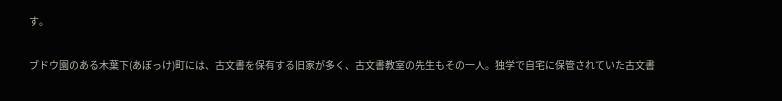す。

ブドウ園のある木葉下(あぼっけ)町には、古文書を保有する旧家が多く、古文書教室の先生もその一人。独学で自宅に保管されていた古文書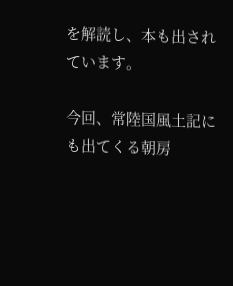を解読し、本も出されています。

今回、常陸国風土記にも出てくる朝房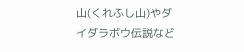山(くれふし山)やダイダラボウ伝説など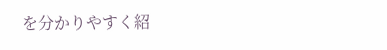を分かりやすく紹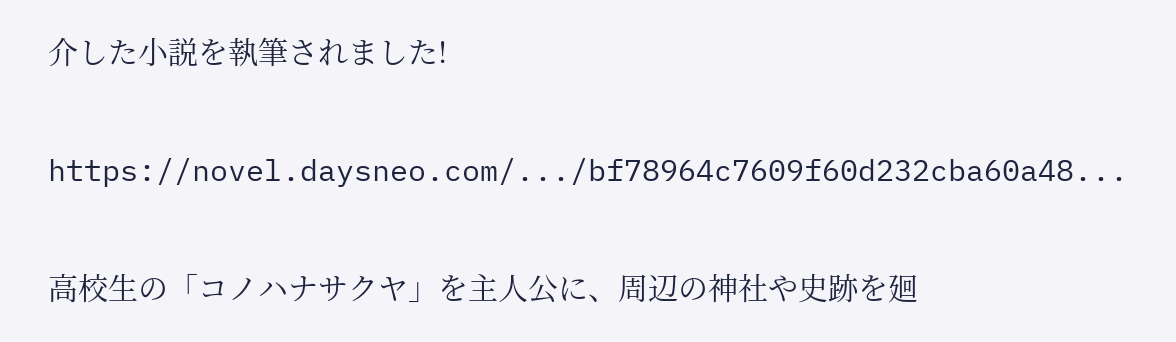介した小説を執筆されました!

https://novel.daysneo.com/.../bf78964c7609f60d232cba60a48...

高校生の「コノハナサクヤ」を主人公に、周辺の神社や史跡を廻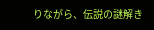りながら、伝説の謎解き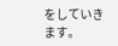をしていきます。